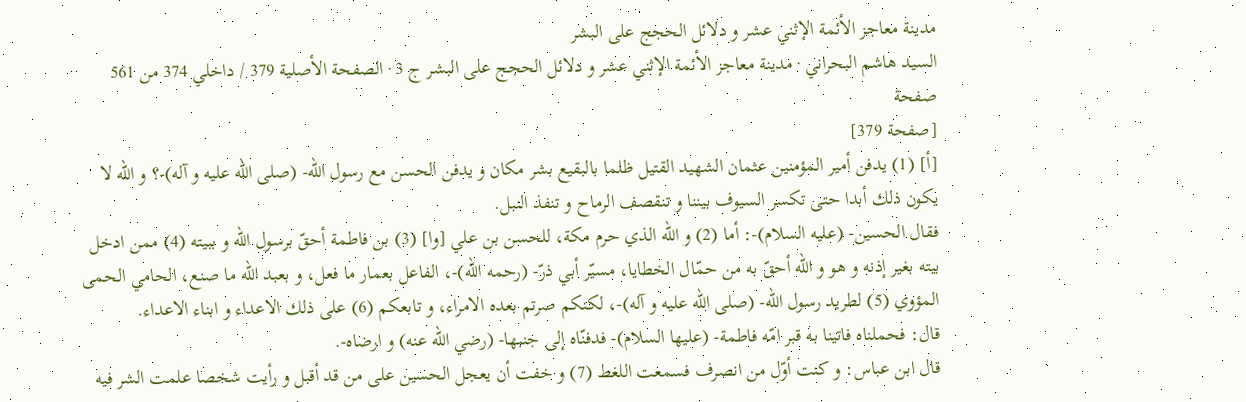مدينة معاجز الأئمة الإثني عشر و دلائل الحجج على البشر
السيد هاشم البحراني · مدينة معاجز الأئمة الإثني عشر و دلائل الحجج على البشر ج 3 · الصفحة الأصلية 379 / داخلي 374 من 561
صفحة
[صفحة 379]
[أ] (1) يدفن أمير المؤمنين عثمان الشهيد القتيل ظلما بالبقيع بشر مكان و يدفن الحسن مع رسول اللّه- (صلى اللّه عليه و آله)-؟ و اللّه لا يكون ذلك أبدا حتى تكسر السيوف بيننا و تنقصف الرماح و تنفذ النبل.
فقال الحسين- (عليه السلام)-: أما (2) و اللّه الذي حرم مكة، للحسن بن علي [وا] (3) بن فاطمة أحقّ برسول اللّه و ببيته (4) ممن ادخل بيته بغير إذنه و هو و اللّه أحقّ به من حمّال الخطايا، مسيّر أبي ذرّ- (رحمه الله)-، الفاعل بعمار ما فعل، و بعبد اللّه ما صنع، الحامي الحمى المؤوي (5) لطريد رسول اللّه- (صلى اللّه عليه و آله)-، لكنكم صرتم بعده الامراء، و تابعكم (6) على ذلك الاعداء و ابناء الاعداء.
قال: فحملناه فاتينا به قبر امّه فاطمة- (عليها السلام)- فدفنّاه إلى جنبها- (رضي الله عنه) و ارضاه-.
قال ابن عباس: و كنت أوّل من انصرف فسمعت اللغط (7) و خفت أن يعجل الحسين على من قد أقبل و رأيت شخصا علمت الشر فيه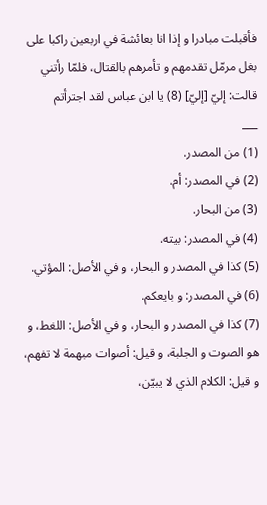فأقبلت مبادرا و إذا انا بعائشة في اربعين راكبا على بغل مرمّل تقدمهم و تأمرهم بالقتال، فلمّا رأتني قالت: إليّ [إليّ] (8) يا ابن عباس لقد اجترأتم
___
(1) من المصدر.
(2) في المصدر: أم.
(3) من البحار.
(4) في المصدر: بيته.
(5) كذا في المصدر و البحار، و في الأصل: المؤتي.
(6) في المصدر: و بايعكم.
(7) كذا في المصدر و البحار، و في الأصل: اللغط، و هو الصوت و الجلبة، و قيل: أصوات مبهمة لا تفهم، و قيل: الكلام الذي لا يبيّن،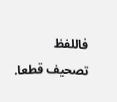فاللفظ تصحيف قطعا.